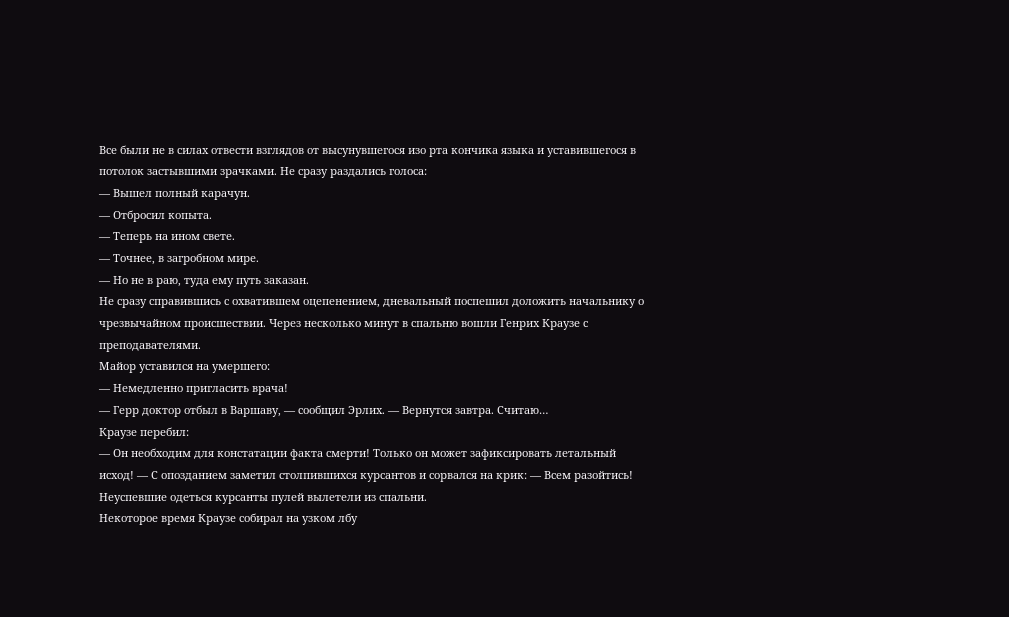Все были не в силах отвести взглядов от высунувшегося изо рта кончика языка и уставившегося в потолок застывшими зрачками. Не сразу раздались голоса:
— Вышел полный карачун.
— Отбросил копыта.
— Теперь на ином свете.
— Точнее, в загробном мире.
— Но не в раю, туда ему путь заказан.
Не сразу справившись с охватившем оцепенением, дневальный поспешил доложить начальнику о чрезвычайном происшествии. Через несколько минут в спальню вошли Генрих Краузе с преподавателями.
Майор уставился на умершего:
— Немедленно пригласить врача!
— Герр доктор отбыл в Варшаву, — сообщил Эрлих. — Вернутся завтра. Считаю…
Краузе перебил:
— Он необходим для констатации факта смерти! Только он может зафиксировать летальный исход! — С опозданием заметил столпившихся курсантов и сорвался на крик: — Всем разойтись!
Неуспевшие одеться курсанты пулей вылетели из спальни.
Некоторое время Краузе собирал на узком лбу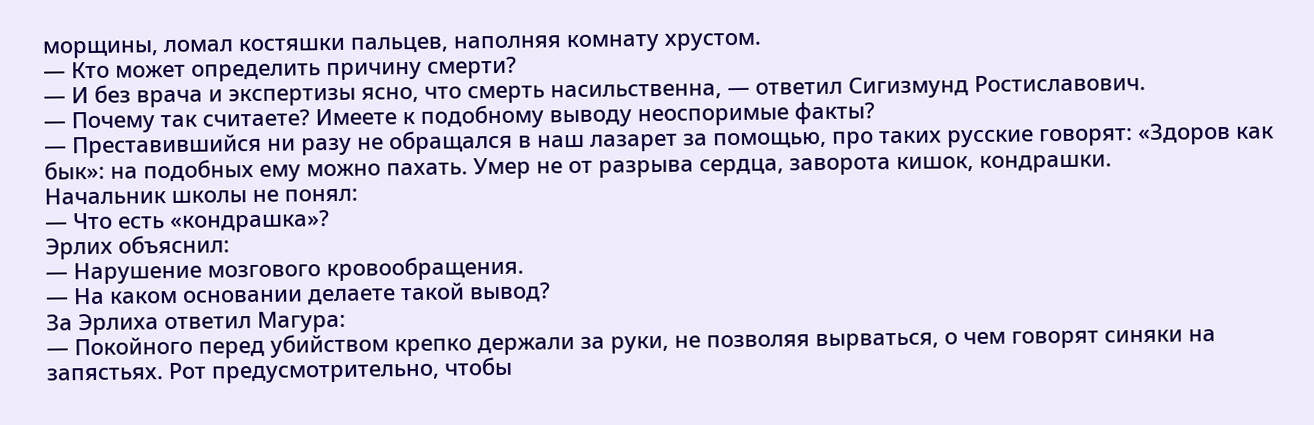морщины, ломал костяшки пальцев, наполняя комнату хрустом.
— Кто может определить причину смерти?
— И без врача и экспертизы ясно, что смерть насильственна, — ответил Сигизмунд Ростиславович.
— Почему так считаете? Имеете к подобному выводу неоспоримые факты?
— Преставившийся ни разу не обращался в наш лазарет за помощью, про таких русские говорят: «Здоров как бык»: на подобных ему можно пахать. Умер не от разрыва сердца, заворота кишок, кондрашки.
Начальник школы не понял:
— Что есть «кондрашка»?
Эрлих объяснил:
— Нарушение мозгового кровообращения.
— На каком основании делаете такой вывод?
За Эрлиха ответил Магура:
— Покойного перед убийством крепко держали за руки, не позволяя вырваться, о чем говорят синяки на запястьях. Рот предусмотрительно, чтобы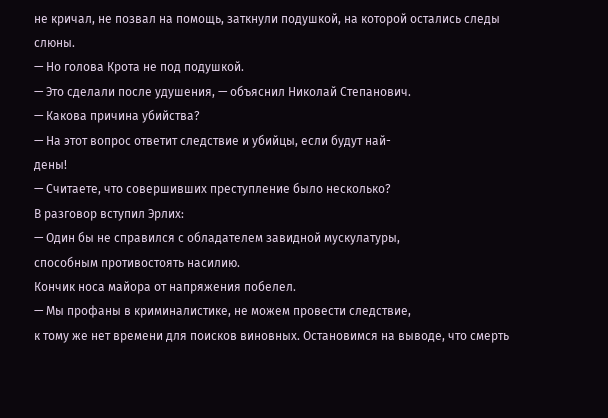не кричал, не позвал на помощь, заткнули подушкой, на которой остались следы слюны.
— Но голова Крота не под подушкой.
— Это сделали после удушения, — объяснил Николай Степанович.
— Какова причина убийства?
— На этот вопрос ответит следствие и убийцы, если будут най-
дены!
— Считаете, что совершивших преступление было несколько?
В разговор вступил Эрлих:
— Один бы не справился с обладателем завидной мускулатуры,
способным противостоять насилию.
Кончик носа майора от напряжения побелел.
— Мы профаны в криминалистике, не можем провести следствие,
к тому же нет времени для поисков виновных. Остановимся на выводе, что смерть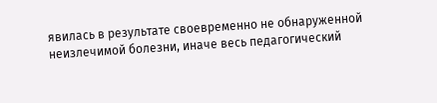явилась в результате своевременно не обнаруженной неизлечимой болезни, иначе весь педагогический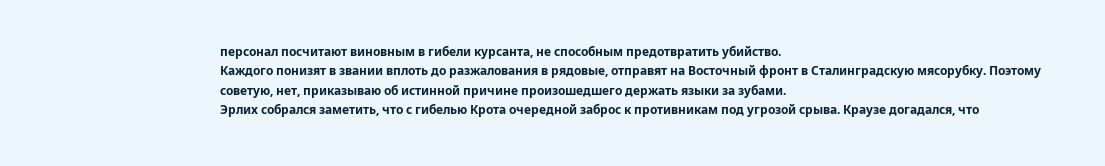персонал посчитают виновным в гибели курсанта, не способным предотвратить убийство.
Каждого понизят в звании вплоть до разжалования в рядовые, отправят на Восточный фронт в Сталинградскую мясорубку. Поэтому советую, нет, приказываю об истинной причине произошедшего держать языки за зубами.
Эрлих собрался заметить, что с гибелью Крота очередной заброс к противникам под угрозой срыва. Краузе догадался, что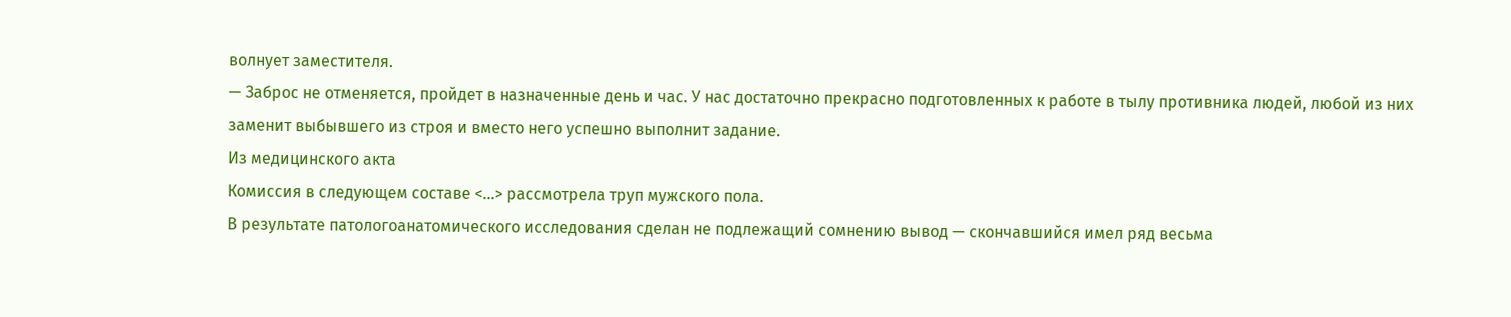волнует заместителя.
— Заброс не отменяется, пройдет в назначенные день и час. У нас достаточно прекрасно подготовленных к работе в тылу противника людей, любой из них заменит выбывшего из строя и вместо него успешно выполнит задание.
Из медицинского акта
Комиссия в следующем составе <…> рассмотрела труп мужского пола.
В результате патологоанатомического исследования сделан не подлежащий сомнению вывод — скончавшийся имел ряд весьма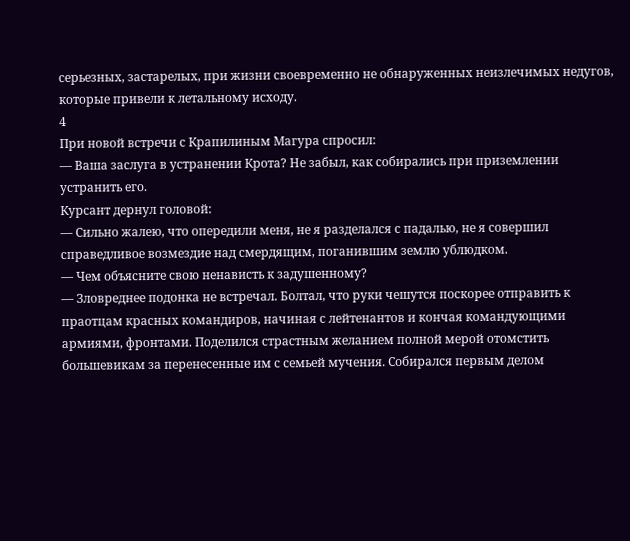серьезных, застарелых, при жизни своевременно не обнаруженных неизлечимых недугов, которые привели к летальному исходу.
4
При новой встречи с Крапилиным Магура спросил:
— Ваша заслуга в устранении Крота? Не забыл, как собирались при приземлении устранить его.
Курсант дернул головой:
— Сильно жалею, что опередили меня, не я разделался с падалью, не я совершил справедливое возмездие над смердящим, поганившим землю ублюдком.
— Чем объясните свою ненависть к задушенному?
— Зловреднее подонка не встречал. Болтал, что руки чешутся поскорее отправить к праотцам красных командиров, начиная с лейтенантов и кончая командующими армиями, фронтами. Поделился страстным желанием полной мерой отомстить большевикам за перенесенные им с семьей мучения. Собирался первым делом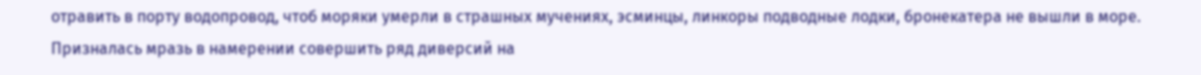отравить в порту водопровод, чтоб моряки умерли в страшных мучениях, эсминцы, линкоры подводные лодки, бронекатера не вышли в море. Призналась мразь в намерении совершить ряд диверсий на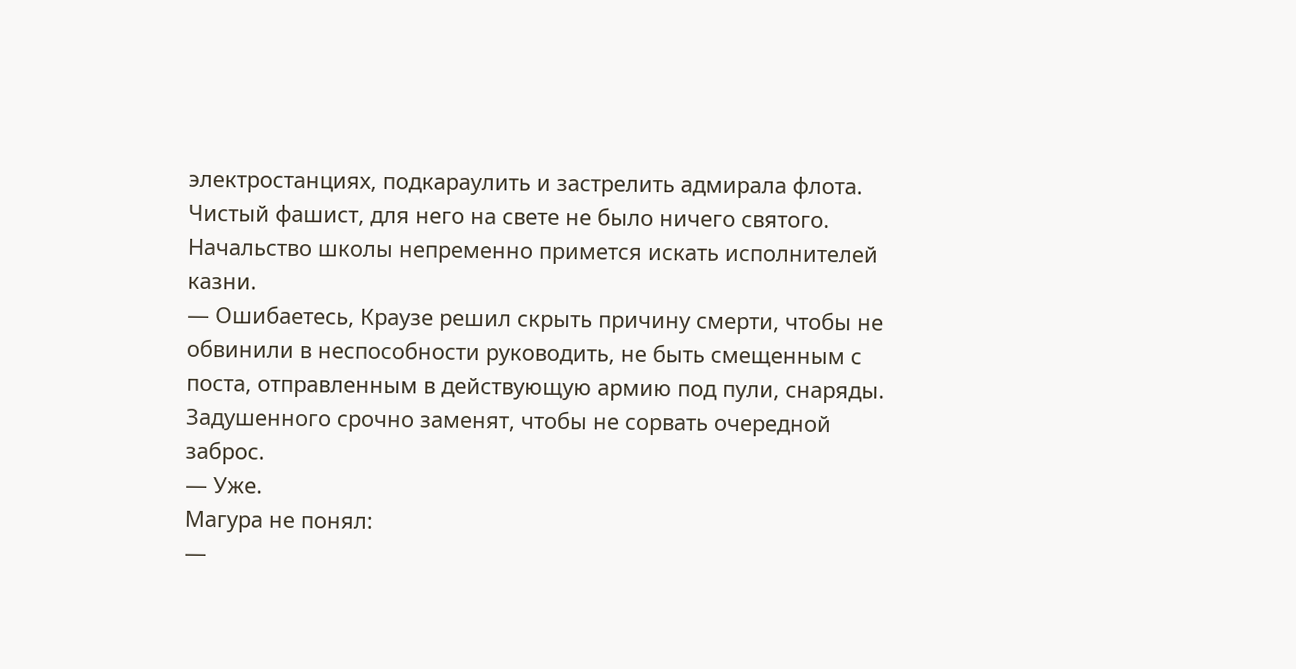электростанциях, подкараулить и застрелить адмирала флота. Чистый фашист, для него на свете не было ничего святого. Начальство школы непременно примется искать исполнителей казни.
— Ошибаетесь, Краузе решил скрыть причину смерти, чтобы не обвинили в неспособности руководить, не быть смещенным с поста, отправленным в действующую армию под пули, снаряды. Задушенного срочно заменят, чтобы не сорвать очередной заброс.
— Уже.
Магура не понял:
—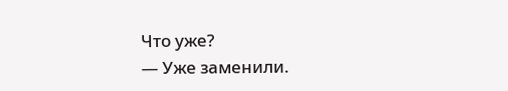Что уже?
— Уже заменили.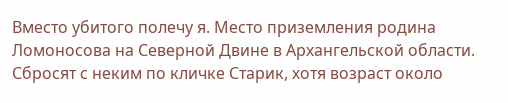Вместо убитого полечу я. Место приземления родина Ломоносова на Северной Двине в Архангельской области. Сбросят с неким по кличке Старик, хотя возраст около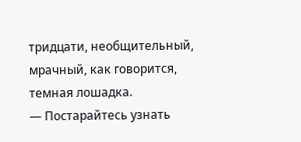тридцати, необщительный, мрачный, как говорится, темная лошадка.
— Постарайтесь узнать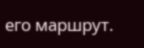его маршрут.